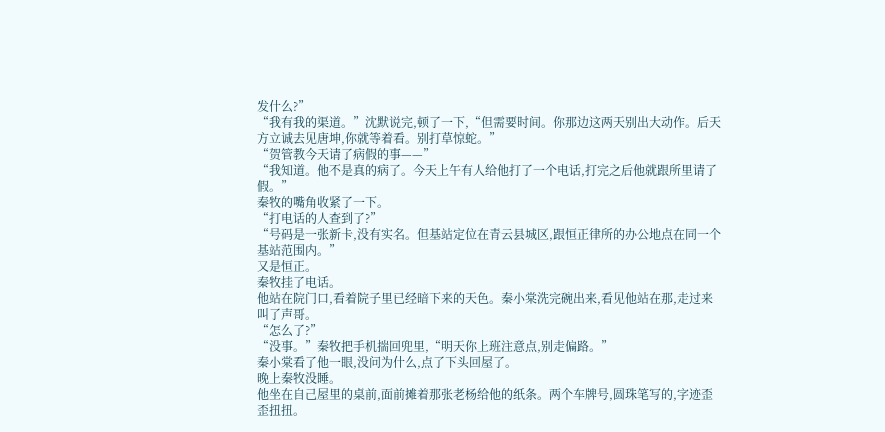发什么?”
“我有我的渠道。”沈默说完,顿了一下,“但需要时间。你那边这两天别出大动作。后天方立诚去见唐坤,你就等着看。别打草惊蛇。”
“贺管教今天请了病假的事——”
“我知道。他不是真的病了。今天上午有人给他打了一个电话,打完之后他就跟所里请了假。”
秦牧的嘴角收紧了一下。
“打电话的人查到了?”
“号码是一张新卡,没有实名。但基站定位在青云县城区,跟恒正律所的办公地点在同一个基站范围内。”
又是恒正。
秦牧挂了电话。
他站在院门口,看着院子里已经暗下来的天色。秦小棠洗完碗出来,看见他站在那,走过来叫了声哥。
“怎么了?”
“没事。”秦牧把手机揣回兜里,“明天你上班注意点,别走偏路。”
秦小棠看了他一眼,没问为什么,点了下头回屋了。
晚上秦牧没睡。
他坐在自己屋里的桌前,面前摊着那张老杨给他的纸条。两个车牌号,圆珠笔写的,字迹歪歪扭扭。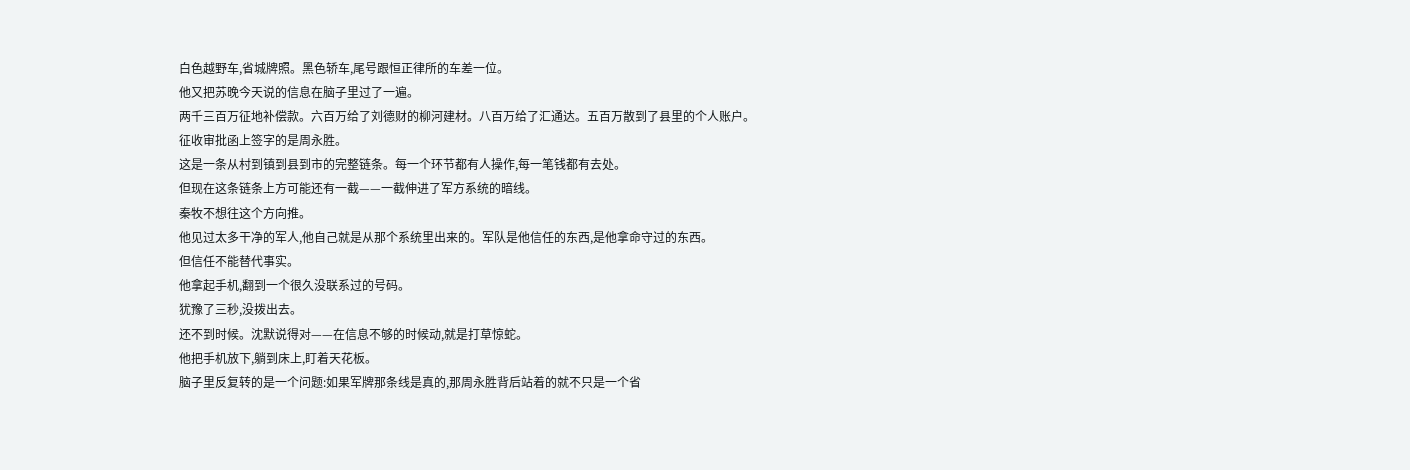白色越野车,省城牌照。黑色轿车,尾号跟恒正律所的车差一位。
他又把苏晚今天说的信息在脑子里过了一遍。
两千三百万征地补偿款。六百万给了刘德财的柳河建材。八百万给了汇通达。五百万散到了县里的个人账户。
征收审批函上签字的是周永胜。
这是一条从村到镇到县到市的完整链条。每一个环节都有人操作,每一笔钱都有去处。
但现在这条链条上方可能还有一截——一截伸进了军方系统的暗线。
秦牧不想往这个方向推。
他见过太多干净的军人,他自己就是从那个系统里出来的。军队是他信任的东西,是他拿命守过的东西。
但信任不能替代事实。
他拿起手机,翻到一个很久没联系过的号码。
犹豫了三秒,没拨出去。
还不到时候。沈默说得对——在信息不够的时候动,就是打草惊蛇。
他把手机放下,躺到床上,盯着天花板。
脑子里反复转的是一个问题:如果军牌那条线是真的,那周永胜背后站着的就不只是一个省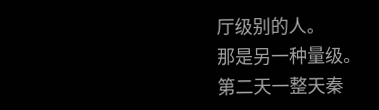厅级别的人。
那是另一种量级。
第二天一整天秦